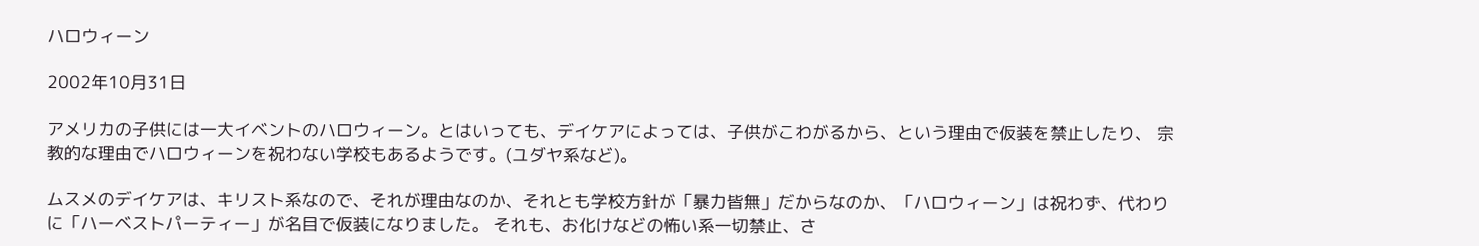ハロウィーン

2002年10月31日

アメリカの子供には一大イベントのハロウィーン。とはいっても、デイケアによっては、子供がこわがるから、という理由で仮装を禁止したり、 宗教的な理由でハロウィーンを祝わない学校もあるようです。(ユダヤ系など)。

ムスメのデイケアは、キリスト系なので、それが理由なのか、それとも学校方針が「暴力皆無」だからなのか、「ハロウィーン」は祝わず、代わりに「ハーベストパーティー」が名目で仮装になりました。 それも、お化けなどの怖い系一切禁止、さ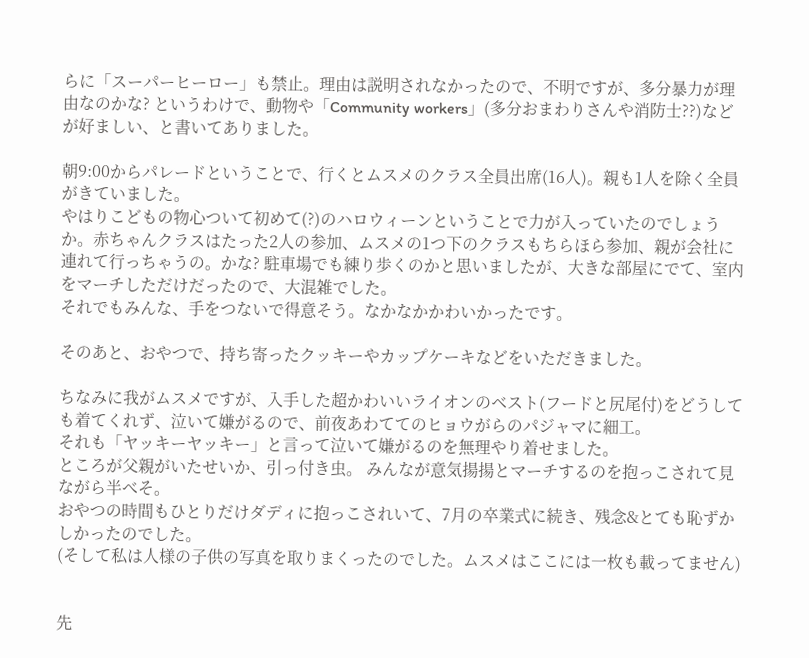らに「スーパーヒーロー」も禁止。理由は説明されなかったので、不明ですが、多分暴力が理由なのかな? というわけで、動物や「Community workers」(多分おまわりさんや消防士??)などが好ましい、と書いてありました。

朝9:00からパレードということで、行くとムスメのクラス全員出席(16人)。親も1人を除く全員がきていました。
やはりこどもの物心ついて初めて(?)のハロウィーンということで力が入っていたのでしょうか。赤ちゃんクラスはたった2人の参加、ムスメの1つ下のクラスもちらほら参加、親が会社に連れて行っちゃうの。かな? 駐車場でも練り歩くのかと思いましたが、大きな部屋にでて、室内をマーチしただけだったので、大混雑でした。
それでもみんな、手をつないで得意そう。なかなかかわいかったです。

そのあと、おやつで、持ち寄ったクッキーやカップケーキなどをいただきました。

ちなみに我がムスメですが、入手した超かわいいライオンのベスト(フードと尻尾付)をどうしても着てくれず、泣いて嫌がるので、前夜あわててのヒョウがらのパジャマに細工。
それも「ヤッキーヤッキー」と言って泣いて嫌がるのを無理やり着せました。
ところが父親がいたせいか、引っ付き虫。 みんなが意気揚揚とマーチするのを抱っこされて見ながら半べそ。
おやつの時間もひとりだけダディに抱っこされいて、7月の卒業式に続き、残念&とても恥ずかしかったのでした。
(そして私は人様の子供の写真を取りまくったのでした。ムスメはここには一枚も載ってません)


先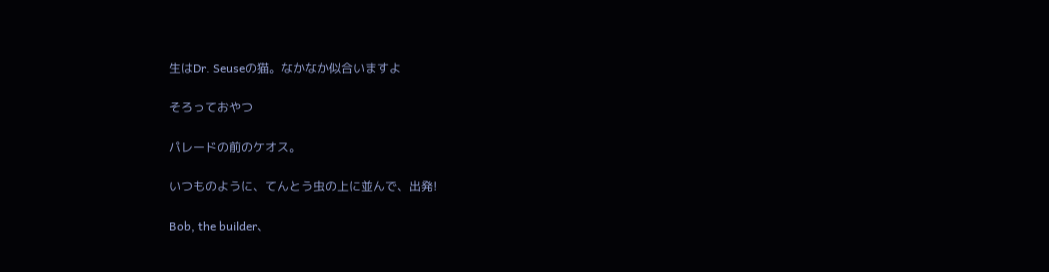生はDr. Seuseの猫。なかなか似合いますよ

そろっておやつ

パレードの前のケオス。

いつものように、てんとう虫の上に並んで、出発!

Bob, the builder、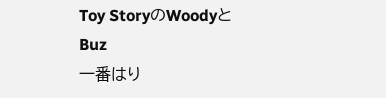Toy StoryのWoodyとBuz
一番はり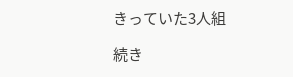きっていた3人組

続き